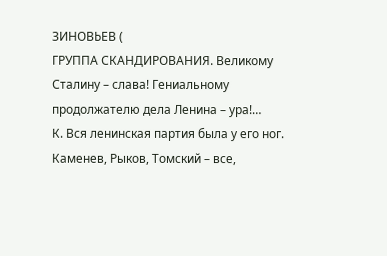ЗИНОВЬЕВ (
ГРУППА СКАНДИРОВАНИЯ. Великому Сталину – слава! Гениальному продолжателю дела Ленина – ура!…
К. Вся ленинская партия была у его ног. Каменев, Рыков, Томский – все,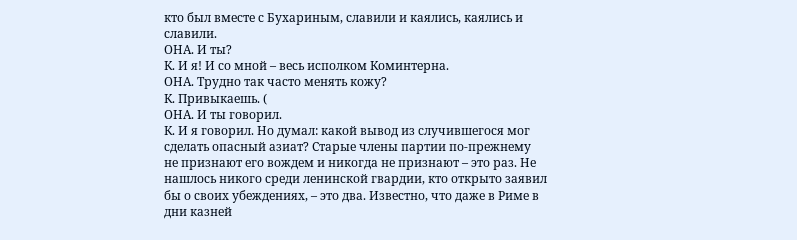кто был вместе с Бухариным, славили и каялись, каялись и славили.
ОНА. И ты?
К. И я! И со мной – весь исполком Коминтерна.
ОНА. Трудно так часто менять кожу?
К. Привыкаешь. (
ОНА. И ты говорил.
К. И я говорил. Но думал: какой вывод из случившегося мог сделать опасный азиат? Старые члены партии по-прежнему не признают его вождем и никогда не признают – это раз. Не нашлось никого среди ленинской гвардии, кто открыто заявил бы о своих убеждениях, – это два. Известно, что даже в Риме в дни казней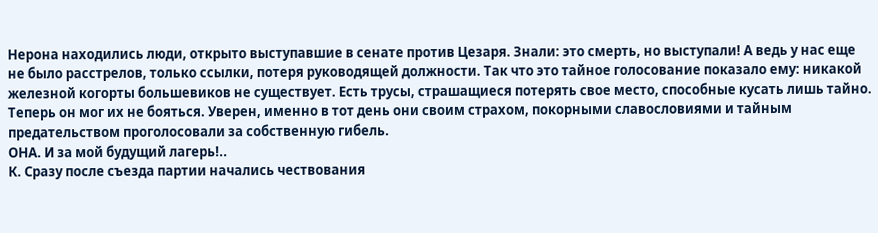Нерона находились люди, открыто выступавшие в сенате против Цезаря. Знали: это смерть, но выступали! А ведь у нас еще не было расстрелов, только ссылки, потеря руководящей должности. Так что это тайное голосование показало ему: никакой железной когорты большевиков не существует. Есть трусы, страшащиеся потерять свое место, способные кусать лишь тайно. Теперь он мог их не бояться. Уверен, именно в тот день они своим страхом, покорными славословиями и тайным предательством проголосовали за собственную гибель.
ОНА. И за мой будущий лагерь!..
К. Сразу после съезда партии начались чествования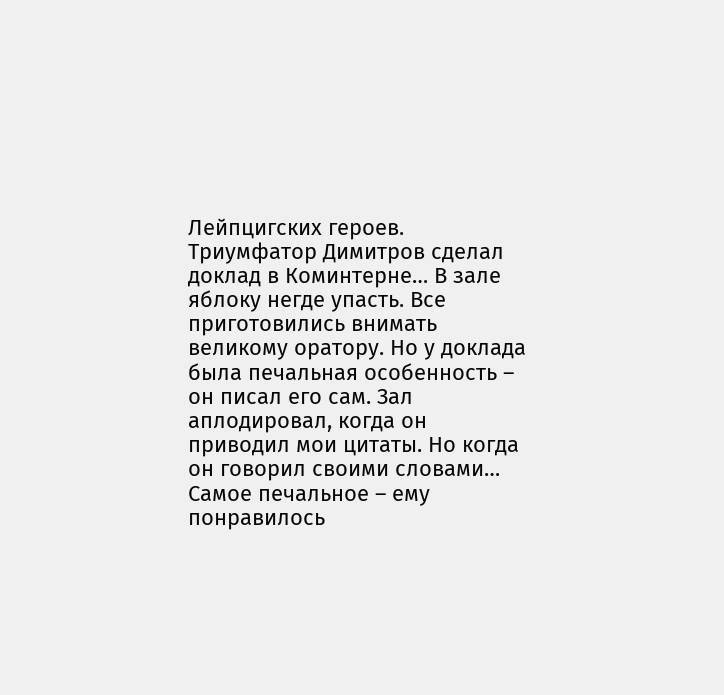Лейпцигских героев. Триумфатор Димитров сделал доклад в Коминтерне… В зале яблоку негде упасть. Все приготовились внимать великому оратору. Но у доклада была печальная особенность – он писал его сам. Зал аплодировал, когда он приводил мои цитаты. Но когда он говорил своими словами… Самое печальное – ему понравилось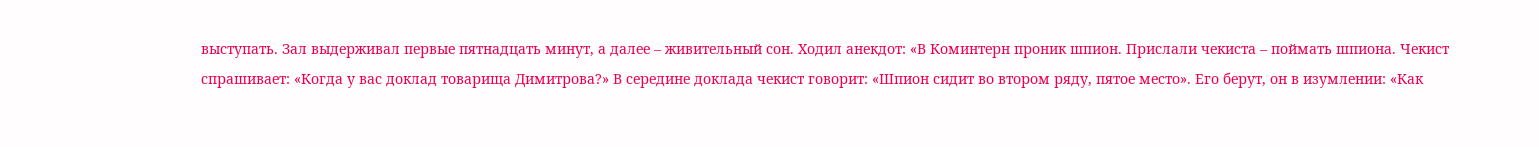выступать. Зал выдерживал первые пятнадцать минут, а далее – живительный сон. Ходил анекдот: «В Коминтерн проник шпион. Прислали чекиста – поймать шпиона. Чекист спрашивает: «Когда у вас доклад товарища Димитрова?» В середине доклада чекист говорит: «Шпион сидит во втором ряду, пятое место». Его берут, он в изумлении: «Как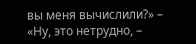вы меня вычислили?» – «Ну, это нетрудно, –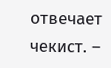отвечает чекист. –